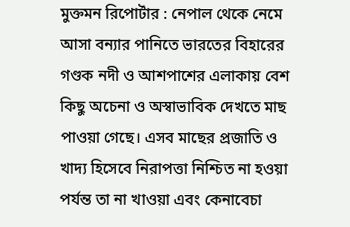মুক্তমন রিপোর্টার : নেপাল থেকে নেমে আসা বন্যার পানিতে ভারতের বিহারের গণ্ডক নদী ও আশপাশের এলাকায় বেশ কিছু অচেনা ও অস্বাভাবিক দেখতে মাছ পাওয়া গেছে। এসব মাছের প্রজাতি ও খাদ্য হিসেবে নিরাপত্তা নিশ্চিত না হওয়া পর্যন্ত তা না খাওয়া এবং কেনাবেচা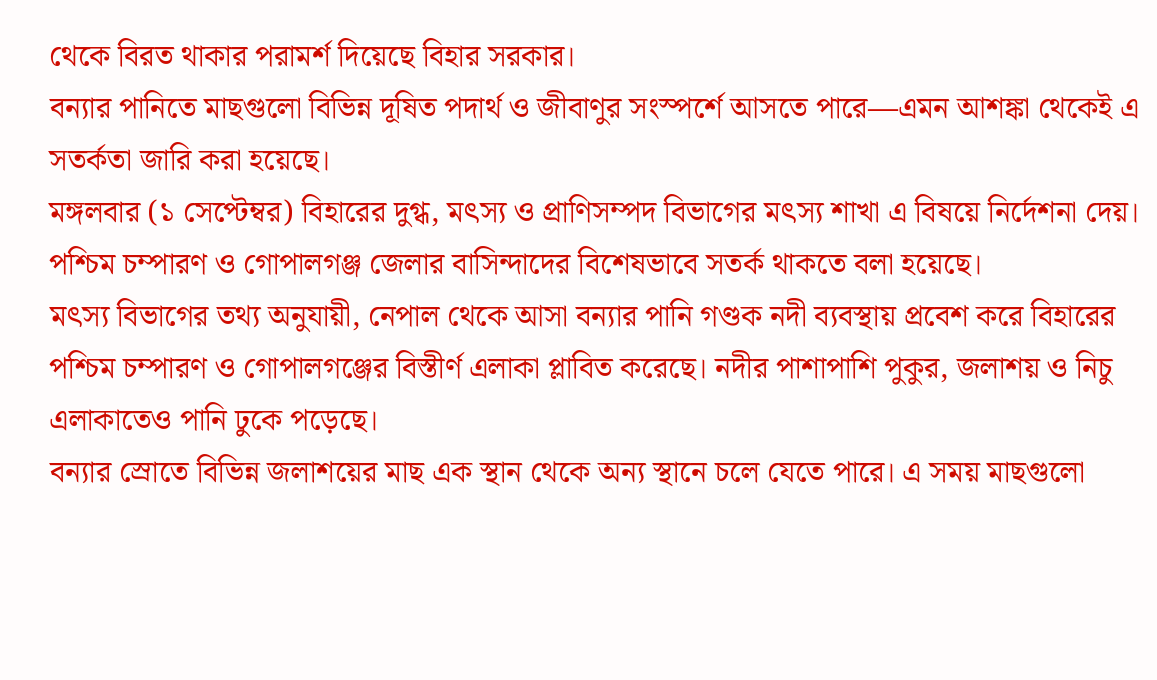থেকে বিরত থাকার পরামর্শ দিয়েছে বিহার সরকার।
বন্যার পানিতে মাছগুলো বিভিন্ন দূষিত পদার্থ ও জীবাণুর সংস্পর্শে আসতে পারে—এমন আশঙ্কা থেকেই এ সতর্কতা জারি করা হয়েছে।
মঙ্গলবার (১ সেপ্টেম্বর) বিহারের দুগ্ধ, মৎস্য ও প্রাণিসম্পদ বিভাগের মৎস্য শাখা এ বিষয়ে নির্দেশনা দেয়। পশ্চিম চম্পারণ ও গোপালগঞ্জ জেলার বাসিন্দাদের বিশেষভাবে সতর্ক থাকতে বলা হয়েছে।
মৎস্য বিভাগের তথ্য অনুযায়ী, নেপাল থেকে আসা বন্যার পানি গণ্ডক নদী ব্যবস্থায় প্রবেশ করে বিহারের পশ্চিম চম্পারণ ও গোপালগঞ্জের বিস্তীর্ণ এলাকা প্লাবিত করেছে। নদীর পাশাপাশি পুকুর, জলাশয় ও নিচু এলাকাতেও পানি ঢুকে পড়েছে।
বন্যার স্রোতে বিভিন্ন জলাশয়ের মাছ এক স্থান থেকে অন্য স্থানে চলে যেতে পারে। এ সময় মাছগুলো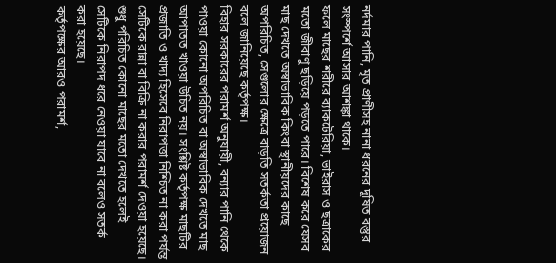নর্দমার পানি, মৃত প্রাণীসহ নানা ধরনের দূষিত বস্তুর সংস্পর্শে আসার আশঙ্কা থাকে।
ফলে মাছের শরীরে ব্যাকটেরিয়া, ভাইরাস ও ছত্রাকের মতো জীবাণু ছড়িয়ে পড়তে পারে। বিশেষ করে যেসব মাছ দেখতে অস্বাভাবিক কিংবা স্থানীয়দের কাছে অপরিচিত, সেগুলোর ক্ষেত্রে বাড়তি সতর্কতা প্রয়োজন বলে জানিয়েছে কর্তৃপক্ষ।
বিহার সরকারের পরামর্শ অনুযায়ী, বন্যার পানি থেকে পাওয়া কোনো অপরিচিত বা অস্বাভাবিক দেখতে মাছ আপাতত খাওয়া উচিত নয়। সংশ্লিষ্ট কর্তৃপক্ষ মাছটির প্রজাতি ও খাদ্য হিসেবে নিরাপত্তা নিশ্চিত না করা পর্যন্ত সেটিকে রান্না বা বিক্রি না করার পরামর্শ দেওয়া হয়েছে।
শুধু পরিচিত কোনো মাছের মতো দেখতে হলেই সেটিকে নিরাপদ ধরে নেওয়া যাবে না বলেও সতর্ক করা হয়েছে।
কর্তৃপক্ষের আরও পরামর্শ,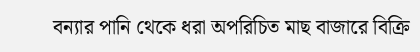বন্যার পানি থেকে ধরা অপরিচিত মাছ বাজারে বিক্রি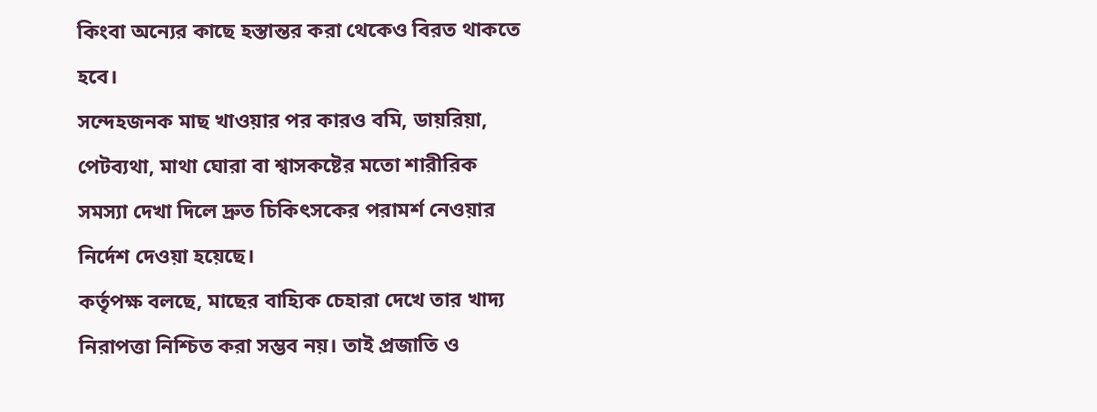কিংবা অন্যের কাছে হস্তান্তর করা থেকেও বিরত থাকতে হবে।
সন্দেহজনক মাছ খাওয়ার পর কারও বমি, ডায়রিয়া, পেটব্যথা, মাথা ঘোরা বা শ্বাসকষ্টের মতো শারীরিক সমস্যা দেখা দিলে দ্রুত চিকিৎসকের পরামর্শ নেওয়ার নির্দেশ দেওয়া হয়েছে।
কর্তৃপক্ষ বলছে, মাছের বাহ্যিক চেহারা দেখে তার খাদ্য নিরাপত্তা নিশ্চিত করা সম্ভব নয়। তাই প্রজাতি ও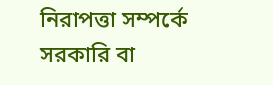নিরাপত্তা সম্পর্কে সরকারি বা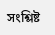সংশ্লিষ্ট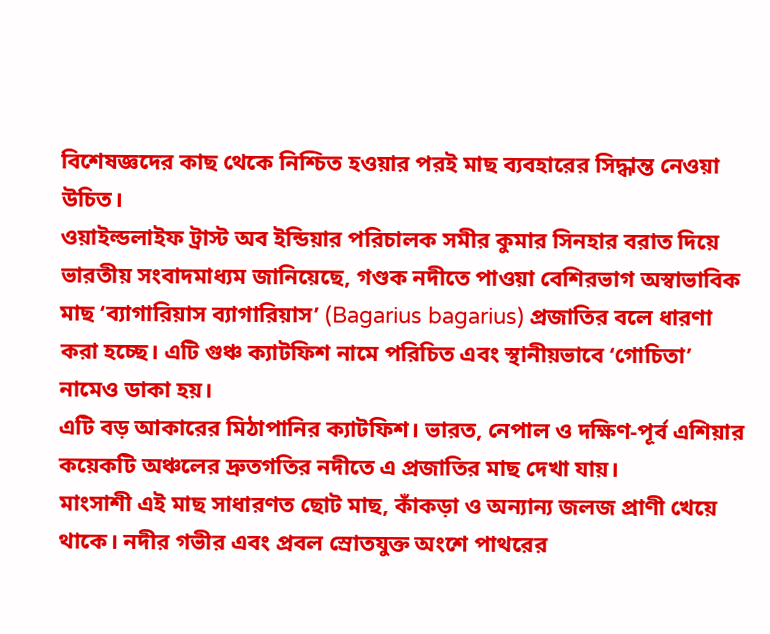বিশেষজ্ঞদের কাছ থেকে নিশ্চিত হওয়ার পরই মাছ ব্যবহারের সিদ্ধান্ত নেওয়া উচিত।
ওয়াইল্ডলাইফ ট্রাস্ট অব ইন্ডিয়ার পরিচালক সমীর কুমার সিনহার বরাত দিয়ে ভারতীয় সংবাদমাধ্যম জানিয়েছে, গণ্ডক নদীতে পাওয়া বেশিরভাগ অস্বাভাবিক মাছ ‘ব্যাগারিয়াস ব্যাগারিয়াস’ (Bagarius bagarius) প্রজাতির বলে ধারণা করা হচ্ছে। এটি গুঞ্চ ক্যাটফিশ নামে পরিচিত এবং স্থানীয়ভাবে ‘গোচিতা’ নামেও ডাকা হয়।
এটি বড় আকারের মিঠাপানির ক্যাটফিশ। ভারত, নেপাল ও দক্ষিণ-পূর্ব এশিয়ার কয়েকটি অঞ্চলের দ্রুতগতির নদীতে এ প্রজাতির মাছ দেখা যায়।
মাংসাশী এই মাছ সাধারণত ছোট মাছ, কাঁকড়া ও অন্যান্য জলজ প্রাণী খেয়ে থাকে। নদীর গভীর এবং প্রবল স্রোতযুক্ত অংশে পাথরের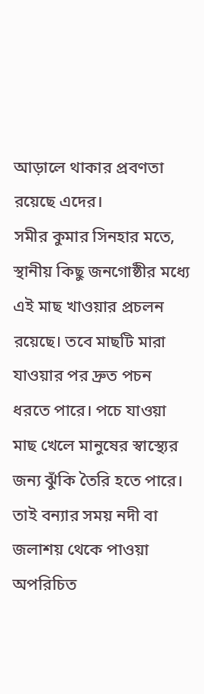আড়ালে থাকার প্রবণতা রয়েছে এদের।
সমীর কুমার সিনহার মতে, স্থানীয় কিছু জনগোষ্ঠীর মধ্যে এই মাছ খাওয়ার প্রচলন রয়েছে। তবে মাছটি মারা যাওয়ার পর দ্রুত পচন ধরতে পারে। পচে যাওয়া মাছ খেলে মানুষের স্বাস্থ্যের জন্য ঝুঁকি তৈরি হতে পারে।
তাই বন্যার সময় নদী বা জলাশয় থেকে পাওয়া অপরিচিত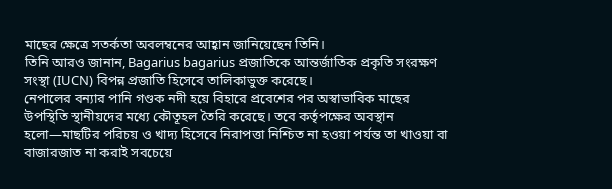মাছের ক্ষেত্রে সতর্কতা অবলম্বনের আহ্বান জানিয়েছেন তিনি।
তিনি আরও জানান, Bagarius bagarius প্রজাতিকে আন্তর্জাতিক প্রকৃতি সংরক্ষণ সংস্থা (IUCN) বিপন্ন প্রজাতি হিসেবে তালিকাভুক্ত করেছে।
নেপালের বন্যার পানি গণ্ডক নদী হয়ে বিহারে প্রবেশের পর অস্বাভাবিক মাছের উপস্থিতি স্থানীয়দের মধ্যে কৌতূহল তৈরি করেছে। তবে কর্তৃপক্ষের অবস্থান হলো—মাছটির পরিচয় ও খাদ্য হিসেবে নিরাপত্তা নিশ্চিত না হওয়া পর্যন্ত তা খাওয়া বা বাজারজাত না করাই সবচেয়ে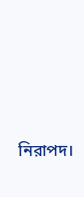নিরাপদ।